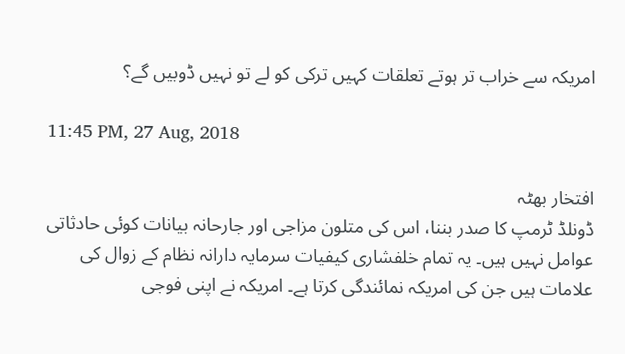امریکہ سے خراب تر ہوتے تعلقات کہیں ترکی کو لے تو نہیں ڈوبیں گے؟

11:45 PM, 27 Aug, 2018

افتخار بھٹہ
ڈونلڈ ٹرمپ کا صدر بننا، اس کی متلون مزاجی اور جارحانہ بیانات کوئی حادثاتی عوامل نہیں ہیں۔ یہ تمام خلفشاری کیفیات سرمایہ دارانہ نظام کے زوال کی علامات ہیں جن کی امریکہ نمائندگی کرتا ہے۔ امریکہ نے اپنی فوجی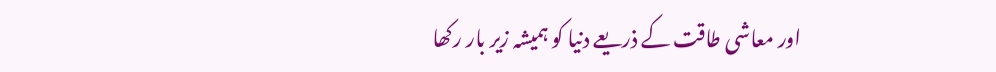اور معاشی طاقت کے ذریعے دنیا کو ہمیشہ زیر بار رکھا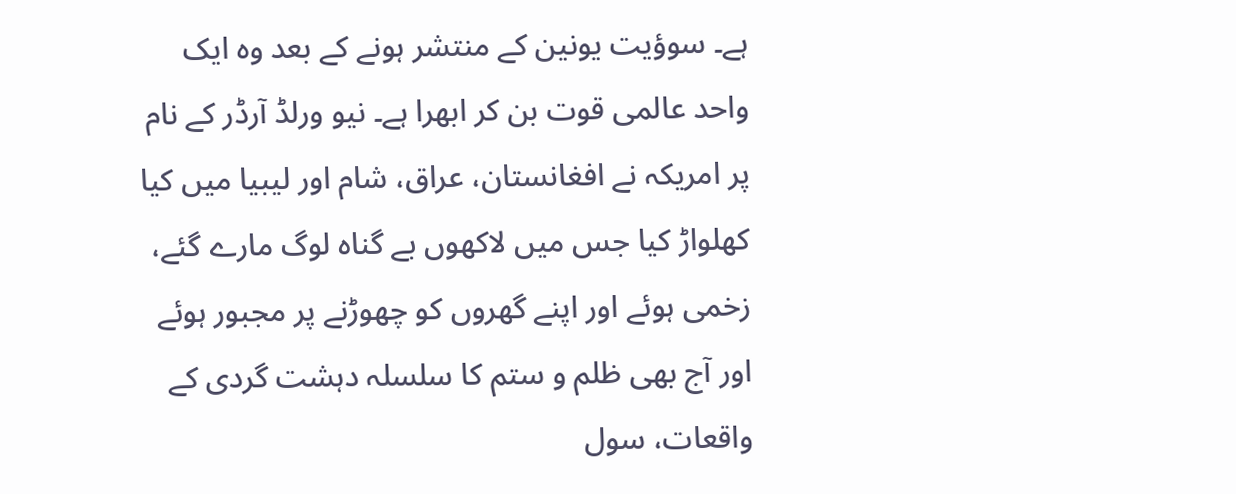ہے۔ سوؤیت یونین کے منتشر ہونے کے بعد وہ ایک واحد عالمی قوت بن کر ابھرا ہے۔ نیو ورلڈ آرڈر کے نام پر امریکہ نے افغانستان، عراق، شام اور لیبیا میں کیا کھلواڑ کیا جس میں لاکھوں بے گناہ لوگ مارے گئے، زخمی ہوئے اور اپنے گھروں کو چھوڑنے پر مجبور ہوئے اور آج بھی ظلم و ستم کا سلسلہ دہشت گردی کے واقعات، سول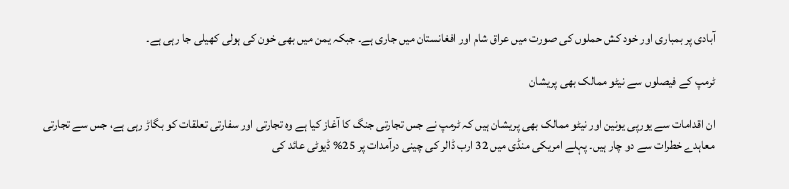آبادی پر بمباری اور خود کش حملوں کی صورت میں عراق شام اور افغانستان میں جاری ہے۔ جبکہ یمن میں بھی خون کی ہولی کھیلی جا رہی ہے۔

ٹرمپ کے فیصلوں سے نیٹو ممالک بھی پریشان

ان اقدامات سے یورپی یونین اور نیٹو ممالک بھی پریشان ہیں کہ ٹرمپ نے جس تجارتی جنگ کا آغاز کیا ہے وہ تجارتی اور سفارتی تعلقات کو بگاڑ رہی ہے، جس سے تجارتی معاہدے خطرات سے دو چار ہیں۔ پہلے امریکی منڈی میں 32 ارب ڈالر کی چینی درآمدات پر 25% ڈیوٹی عائد کی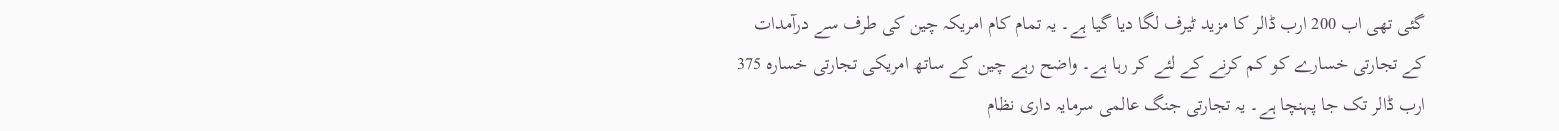گئی تھی اب 200 ارب ڈالر کا مزید ٹیرف لگا دیا گیا ہے۔ یہ تمام کام امریکہ چین کی طرف سے درآمدات کے تجارتی خسارے کو کم کرنے کے لئے کر رہا ہے۔ واضح رہے چین کے ساتھ امریکی تجارتی خسارہ 375 ارب ڈالر تک جا پہنچا ہے۔ یہ تجارتی جنگ عالمی سرمایہ داری نظام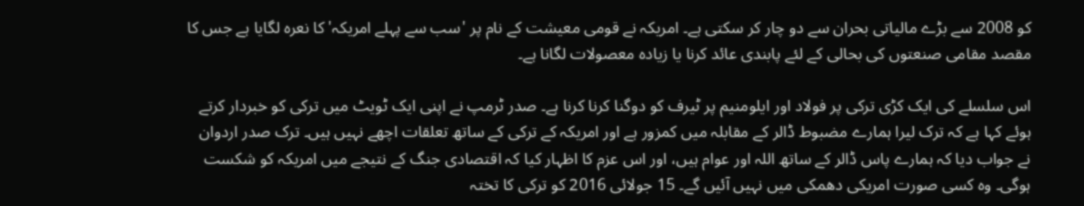کو 2008 سے بڑے مالیاتی بحران سے دو چار کر سکتی ہے۔ امریکہ نے قومی معیشت کے نام پر 'سب سے پہلے امریکہ' کا نعرہ لگایا ہے جس کا مقصد مقامی صنعتوں کی بحالی کے لئے پابندی عائد کرنا یا زیادہ معصولات لگانا ہے۔

اس سلسلے کی ایک کڑی ترکی پر فولاد اور ایلومنیم پر ٹیرف کو دوگنا کرنا کرنا ہے۔ صدر ٹرمپ نے اپنی ایک ٹویٹ میں ترکی کو خبردار کرتے ہوئے کہا ہے کہ ترک لیرا ہمارے مضبوط ڈالر کے مقابلہ میں کمزور ہے اور امریکہ کے ترکی کے ساتھ تعلقات اچھے نہیں ہیں۔ ترک صدر اردوان نے جواب دیا کہ ہمارے پاس ڈالر کے ساتھ اللہ اور عوام ہیں، اور اس عزم کا اظہار کیا کہ اقتصادی جنگ کے نتیجے میں امریکہ کو شکست ہوگی۔ وہ کسی صورت امریکی دھمکی میں نہیں آئیں گے۔ 15 جولائی 2016 کو ترکی کا تختہ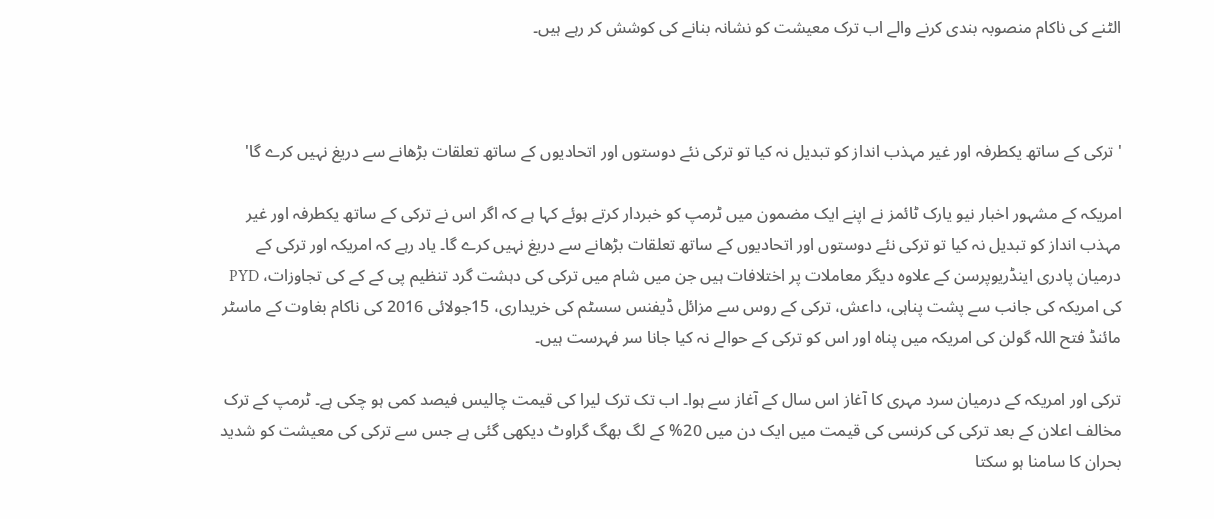الٹنے کی ناکام منصوبہ بندی کرنے والے اب ترک معیشت کو نشانہ بنانے کی کوشش کر رہے ہیں۔



' ترکی کے ساتھ یکطرفہ اور غیر مہذب انداز کو تبدیل نہ کیا تو ترکی نئے دوستوں اور اتحادیوں کے ساتھ تعلقات بڑھانے سے دریغ نہیں کرے گا'

امریکہ کے مشہور اخبار نیو یارک ٹائمز نے اپنے ایک مضمون میں ٹرمپ کو خبردار کرتے ہوئے کہا ہے کہ اگر اس نے ترکی کے ساتھ یکطرفہ اور غیر مہذب انداز کو تبدیل نہ کیا تو ترکی نئے دوستوں اور اتحادیوں کے ساتھ تعلقات بڑھانے سے دریغ نہیں کرے گا۔ یاد رہے کہ امریکہ اور ترکی کے درمیان پادری اینڈریوپرسن کے علاوہ دیگر معاملات پر اختلافات ہیں جن میں شام میں ترکی کی دہشت گرد تنظیم پی کے کے کی تجاوزات، PYD کی امریکہ کی جانب سے پشت پناہی، داعش، ترکی کے روس سے مزائل ڈیفنس سسٹم کی خریداری، 15جولائی 2016 کی ناکام بغاوت کے ماسٹر مائنڈ فتح اللہ گولن کی امریکہ میں پناہ اور اس کو ترکی کے حوالے نہ کیا جانا سر فہرست ہیں۔

ترکی اور امریکہ کے درمیان سرد مہری کا آغاز اس سال کے آغاز سے ہوا۔ اب تک ترک لیرا کی قیمت چالیس فیصد کمی ہو چکی ہے۔ ٹرمپ کے ترک مخالف اعلان کے بعد ترکی کی کرنسی کی قیمت میں ایک دن میں 20% کے لگ بھگ گراوٹ دیکھی گئی ہے جس سے ترکی کی معیشت کو شدید بحران کا سامنا ہو سکتا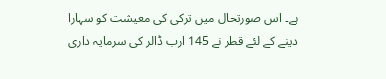ہے۔ اس صورتحال میں ترکی کی معیشت کو سہارا دینے کے لئے قطر نے 145 ارب ڈالر کی سرمایہ داری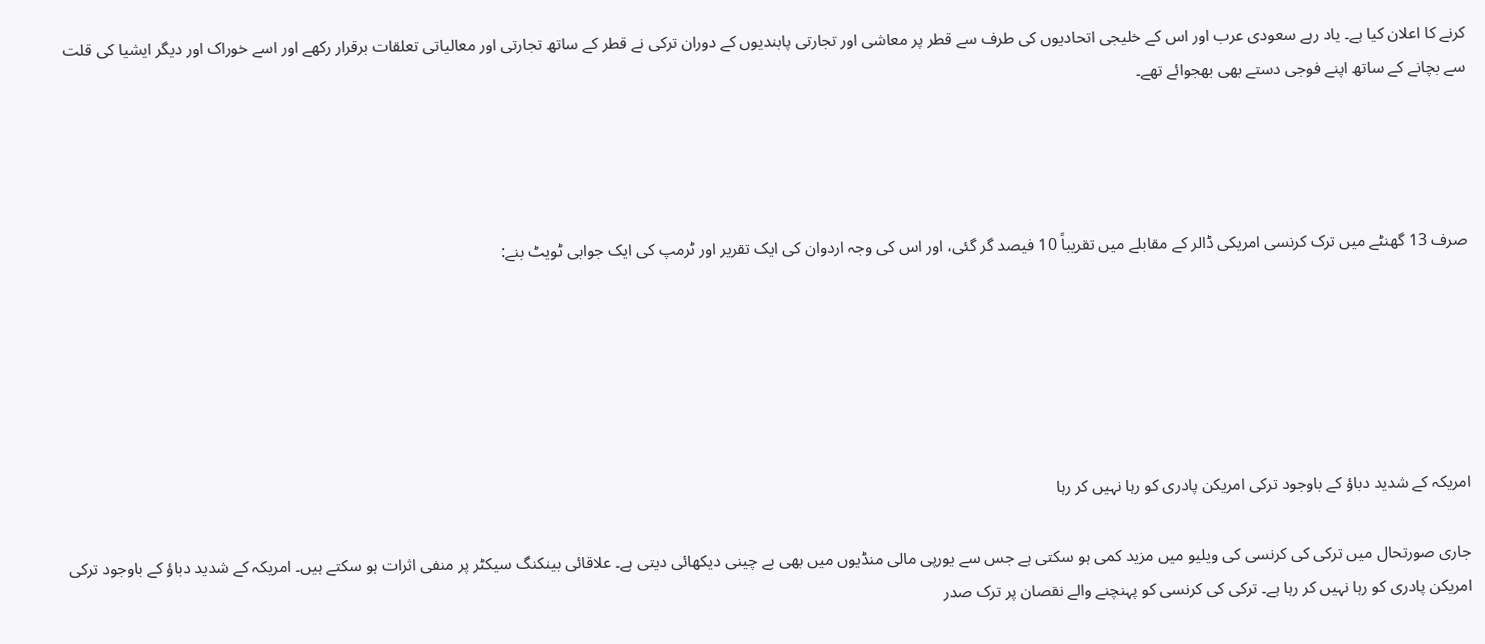کرنے کا اعلان کیا ہے۔ یاد رہے سعودی عرب اور اس کے خلیجی اتحادیوں کی طرف سے قطر پر معاشی اور تجارتی پابندیوں کے دوران ترکی نے قطر کے ساتھ تجارتی اور معالیاتی تعلقات برقرار رکھے اور اسے خوراک اور دیگر ایشیا کی قلت سے بچانے کے ساتھ اپنے فوجی دستے بھی بھجوائے تھے۔




صرف 13 گھنٹے میں ترک کرنسی امریکی ڈالر کے مقابلے میں تقریباً 10 فیصد گر گئی، اور اس کی وجہ اردوان کی ایک تقریر اور ٹرمپ کی ایک جوابی ٹویٹ بنے:






امریکہ کے شدید دباؤ کے باوجود ترکی امریکن پادری کو رہا نہیں کر رہا

جاری صورتحال میں ترکی کی کرنسی کی ویلیو میں مزید کمی ہو سکتی ہے جس سے یورپی مالی منڈیوں میں بھی بے چینی دیکھائی دیتی ہے۔ علاقائی بینکنگ سیکٹر پر منفی اثرات ہو سکتے ہیں۔ امریکہ کے شدید دباؤ کے باوجود ترکی امریکن پادری کو رہا نہیں کر رہا ہے۔ ترکی کی کرنسی کو پہنچنے والے نقصان پر ترک صدر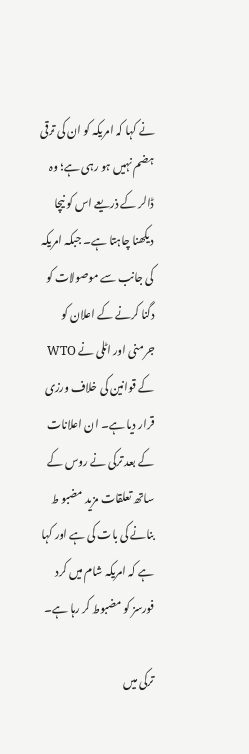نے کہا کہ امریکہ کو ان کی ترقی ہضم نہیں ہو رہی ہے؛ وہ ڈالر کے ذریعے اس کو نیچا دیکھنا چاہتا ہے۔ جبکہ امریکہ کی جانب سے موصولات کو دگنا کرنے کے اعلان کو جرمنی اور اٹلی نے WTO کے قوانین کی خلاف ورزی قرار دیا ہے۔ ان اعلانات کے بعد ترکی نے روس کے ساتھ تعلقات مزید مضبو ط بنانے کی بات کی ہے اور کہا ہے کہ امریکہ شام میں کرد فورسز کو مضبوط کر رہا ہے۔

ترکی میں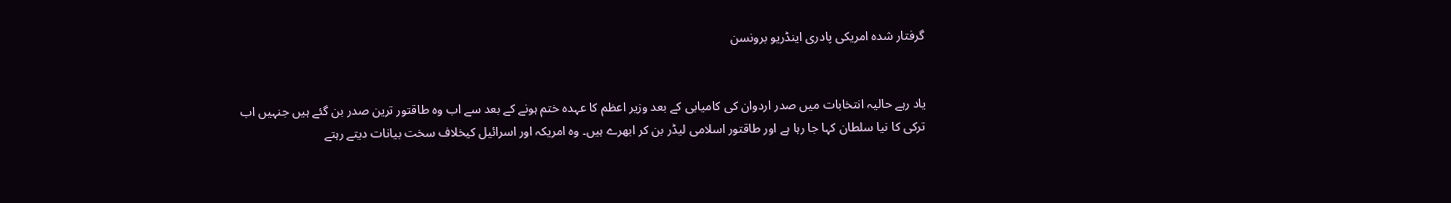گرفتار شدہ امریکی پادری اینڈریو برونسن


یاد رہے حالیہ انتخابات میں صدر اردوان کی کامیابی کے بعد وزیر اعظم کا عہدہ ختم ہونے کے بعد سے اب وہ طاقتور ترین صدر بن گئے ہیں جنہیں اب ترکی کا نیا سلطان کہا جا رہا ہے اور طاقتور اسلامی لیڈر بن کر ابھرے ہیں۔ وہ امریکہ اور اسرائیل کیخلاف سخت بیانات دیتے رہتے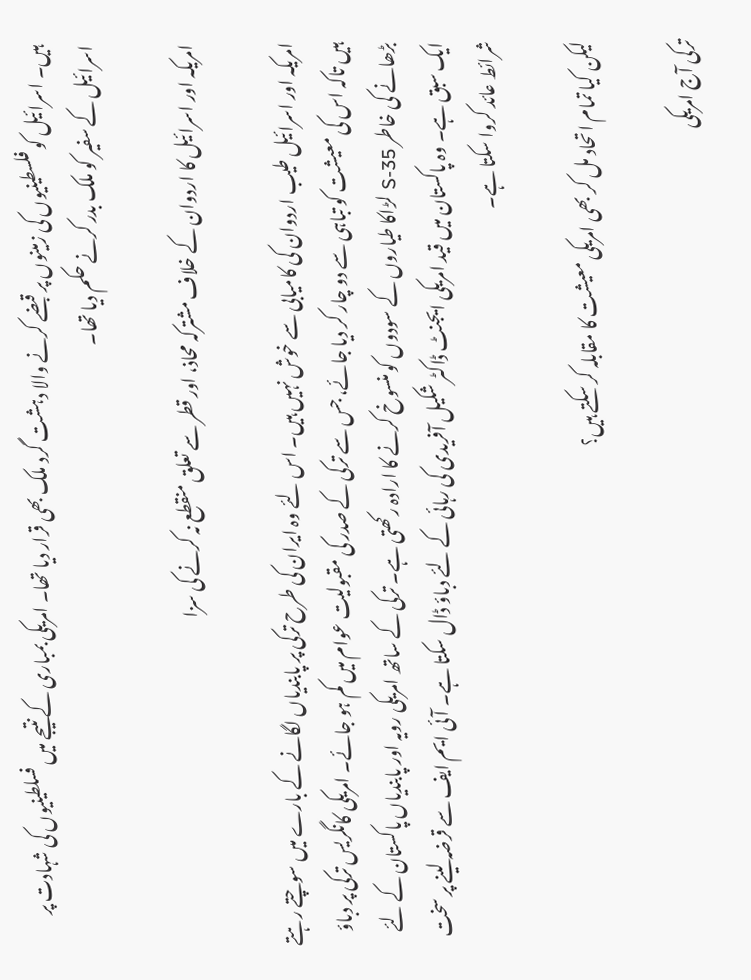ہیں۔ اسرائیل کو فلسطینیوں کی زمینوں پر قبضے کرنے والا دہشت گرد ملک بھی قرار دیا تھا۔ امریکی بمباری کے نتیجے میں فسلطینیوں کی شہادت پر اسرائیل کے سفیر کو ملک بدر کرنے حکم دیا تھا۔

امریکہ اور اسرائیل کا اردوان کے خلاف مشترکہ محاذ، اور قطر سے تعلق منقطع نہ کرنے کی سزا

امریکہ اور اسرائیل طیب اردوان کی کامیابی سے خوش نہیں ہیں۔ اس لئے وہ ایران کی طرح ترکی پر پابندیاں لگانے کے بارے میں سوچتے رہتے ہیں تاکہ اس کی معیشت کو تباہی سے دو چار کر دیا جائے، جس سے ترکی کے صدر کی مقبولیت عوام میں کم ہو جائے۔ امریکی کانگریس ترکی پر دباؤ بڑھانے کی خاطر S-35 لڑاکا طیاروں کے سودوں کو منسوخ کرنے کا ارادہ رکھتی ہے۔ ترکی کے ساتھ امریکی رویہ اور پابندیاں پاکستان کے لئے ایک سبق ہے۔ وہ پاکستان میں قید امریکی ایجنٹ ڈاکٹر شکیل آفریدی کی رہائی کے لئے دباؤ ڈال سکتا ہے۔ آئی ایم ایف سے قرضہ لینے پر سخت شرائط عائد کروا سکتا ہے۔

لیکن کیا تمام اتحاد مل کر بھی امریکی معیشت کا مقابلہ کر سکتے ہیں؟

ترکی آج امریکی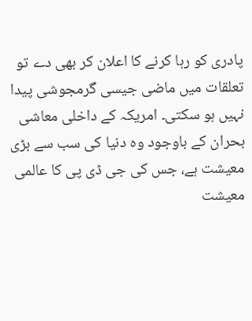پادری کو رہا کرنے کا اعلان کر بھی دے تو تعلقات میں ماضی جیسی گرمجوشی پیدا نہیں ہو سکتی۔ امریکہ کے داخلی معاشی بحران کے باوجود وہ دنیا کی سب سے بڑی معیشت ہے، جس کی جی ڈی پی کا عالمی معیشت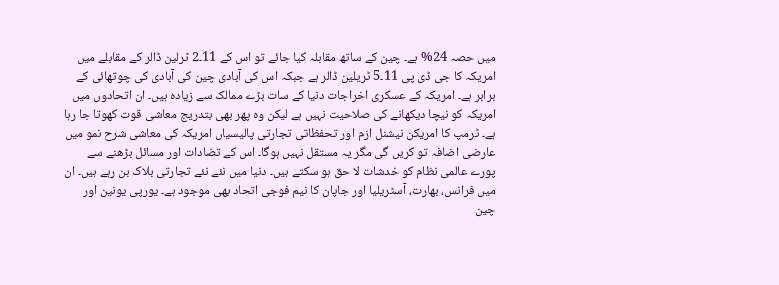میں حصہ 24% ہے۔ چین کے ساتھ مقابلہ کیا جائے تو اس کے 11۔2 ٹرلین ڈالر کے مقابلے میں امریکہ کا جی ڈی پی 11۔5 ٹریلین ڈالر ہے جبکہ اس کی آبادی چین کی آبادی کی چوتھائی کے برابر ہے۔ امریکہ کے عسکری اخراجات دنیا کے سات بڑے ممالک سے زیادہ ہیں۔ ان اتحادوں میں امریکہ کو نیچا دیکھانے کی صلاحیت نہیں ہے لیکن وہ پھر بھی بتدریج معاشی قوت کھوتا جا رہا ہے۔ ٹرمپ کا امریکن نیشنل ازم اور تحفظاتی تجارتی پالیسیاں امریکہ کی معاشی شرح نمو میں عارضی اضافہ تو کریں گی مگر یہ مستقل نہیں ہوگا۔ اس کے تضادات اور مسائل بڑھنے سے پورے عالمی نظام کو خدشات لا حق ہو سکتے ہیں۔ دنیا میں نئے نئے تجارتی بلاک بن رہے ہیں۔ ان میں فرانس، بھارت، آسٹریلیا اور جاپان کا نیم فوجی اتحاد بھی موجود ہے۔ یورپی یونین اور چین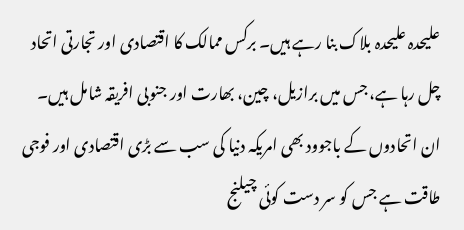علیحدہ علیحدہ بلاک بنا رہے ہیں۔ برکس ممالک کا اقتصادی اور تجارتی اتحاد چل رہا ہے، جس میں برازیل، چین، بھارت اور جنوبی افریقہ شامل ہیں۔ ان اتحادوں کے باجوود بھی امریکہ دنیا کی سب سے بڑی اقتصادی اور فوجی طاقت ہے جس کو سر دست کوئی چیلنج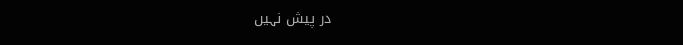در پیش نہیں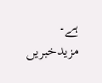ہے۔
مزیدخبریں